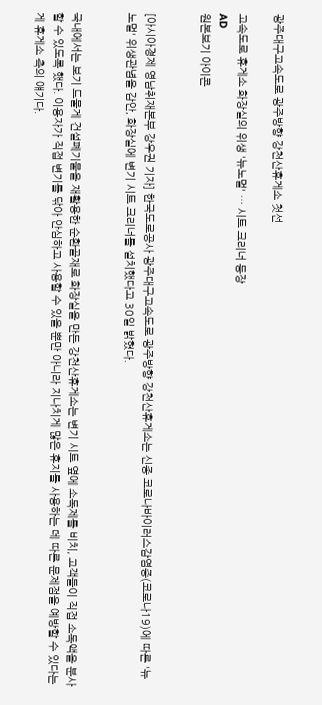광주대구고속도로 광주방향 강천산휴게소 첫선

고속도로 휴게소 화장실의 위생 '뉴노멀' … 시트 크리너 등장
AD
원본보기 아이콘


[아시아경제 영남취재본부 강우권 기자] 한국도로공사 광주대구고속도로 광주방향 강천산휴게소는 신종 코로나바이러스감염증(코로나19)에 따른 '뉴노멀' 위생관념을 감안, 화장실에 변기 시트 크리너를 설치했다고 30일 밝혔다.


국내에서는 보기 드물게 건설폐기물을 재활용한 순환골재로 화장실을 만든 강천산휴게소는 변기 시트 옆에 소독제를 비치, 고객들이 직접 소독액을 분사할 수 있도록 했다. 이용자가 직접 변기를 닦아 안심하고 사용할 수 있을 뿐만 아니라 지나치게 많은 휴지를 사용하는 데 따른 문제점을 예방할 수 있다는 게 휴게소 측의 얘기다.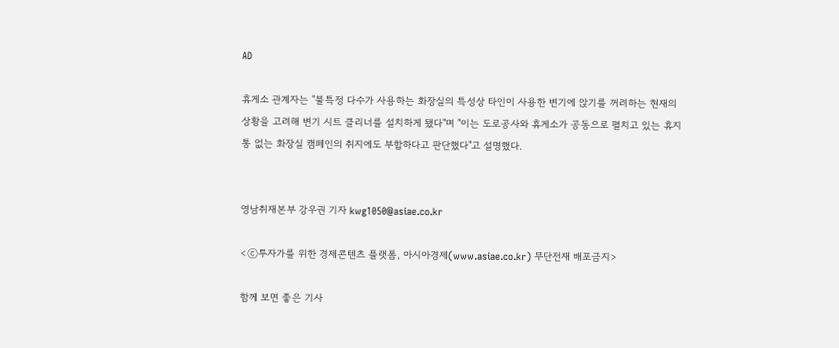AD

휴게소 관계자는 "불특정 다수가 사용하는 화장실의 특성상 타인이 사용한 변기에 앉기를 꺼려하는 현재의 상황을 고려해 변기 시트 클리너를 설치하게 됐다"며 "이는 도로공사와 휴게소가 공동으로 펼치고 있는 휴지통 없는 화장실 캠페인의 취지에도 부합하다고 판단했다"고 설명했다.


영남취재본부 강우권 기자 kwg1050@asiae.co.kr

<ⓒ투자가를 위한 경제콘텐츠 플랫폼, 아시아경제(www.asiae.co.kr) 무단전재 배포금지>

함께 보면 좋은 기사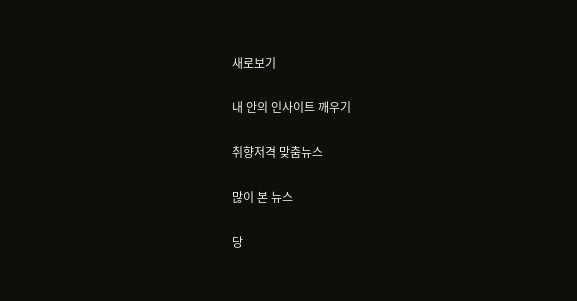새로보기

내 안의 인사이트 깨우기

취향저격 맞춤뉴스

많이 본 뉴스

당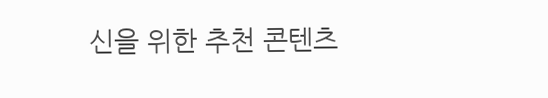신을 위한 추천 콘텐츠